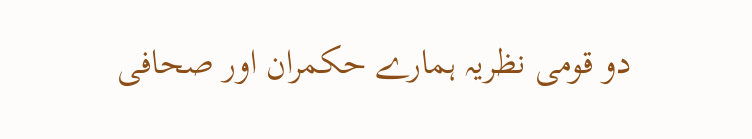دو قومی نظریہ ہمارے حکمران اور صحافی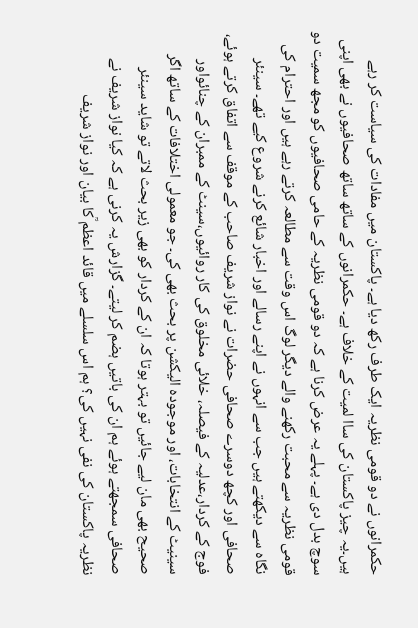حکمرانوں نے دو قومی نظریہ ایک طرف رکھ دیا ہے۔ پاکستان میں مفادات کی سیاست کر رہے ہیں۔یہ چیز پاکستان کی ساا لمیت کے خلاف ہے۔ حکمرانوں کے ساتھ ساتھ صحافیوں نے بھی اپنی سوچ بدل دی ہے۔ پہلے یہ عرض کرنا ہے کہ دو قومی نظریہ کے حامی صحافیوں کو مجھ سمیت دو قومی نظریہ سے محبت رکھنے والے دیگر لوگ اس وقت سے مطالعہ کرتے رہے ہیں اور احترام کی نگاہ سے دیکھتے ہیں جب سے انہوں نے اپنے رسالے اور اخبار شائع کرنے شروع کیے تھے۔ سینئر صحافی اور کچھ دوسرے صحافی حضرات نے نواز شریف صاحب کے موقف سے اتفاق کرتے ہوئے، فوج کے کردار،عدلیہ کے فیصلہ، خلائی مخلوق کی کار روائیوں،سینٹ کے ممبران کے چنائواور سینیٹ کے انتخابات، اور موجودہ الیکشن پر بحث بھی کی۔ جو معمولی اختلافات کے ساتھ اگر صحیح بھی مان لیے جائیں تو بہتر ہوتا کہ ان کے کردار کو بھی زیر بحث لاتے تو شاید سینئر صحافی سمجھتے ہوئے ہم ان کی باتیں ہضم کر لیتے۔ گزارش یہ کرنی ہے کہ کیا نواز شریف نے نظریہ پاکستان کی نفی نہیں کی؟ ہم اس سلسلے میں قائد اعظم ؒکا بیان اور نواز شریف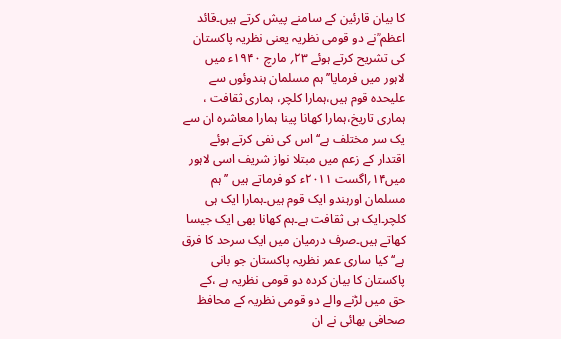کا بیان قارئین کے سامنے پیش کرتے ہیں۔قائد اعظم ؒنے دو قومی نظریہ یعنی نظریہ پاکستان کی تشریح کرتے ہوئے ۲۳؍ مارچ ۱۹۴۰ء میں لاہور میں فرمایا’’ہم مسلمان ہندوئوں سے علیحدہ قوم ہیں،ہمارا کلچر، ہماری ثقافت ، ہماری تاریخ،ہمارا کھانا پینا ہمارا معاشرہ ان سے یک سر مختلف ہے‘‘اس کی نفی کرتے ہوئے اقتدار کے زعم میں مبتلا نواز شریف اسی لاہور میں۱۴؍اگست ۲۰۱۱ء کو فرماتے ہیں ’’ہم مسلمان اورہندو ایک قوم ہیں۔ہمارا ایک ہی کلچر۔ایک ہی ثقافت ہے۔ہم کھانا بھی ایک جیسا کھاتے ہیں۔صرف درمیان میں ایک سرحد کا فرق ہے‘‘کیا ساری عمر نظریہ پاکستان جو بانی پاکستان کا بیان کردہ دو قومی نظریہ ہے ،کے حق میں لڑنے والے دو قومی نظریہ کے محافظ صحافی بھائی نے ان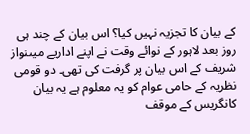کے بیان کا تجزیہ نہیں کیا؟ اس بیان کے چند ہی روز بعد لاہور کے نوائے وقت نے اپنے اداریے میںنواز شریف کے اس بیان پر گرفت کی تھی۔ دو قومی نظریہ کے حامی عوام کو یہ معلوم ہے یہ بیان کانگریس کے موقف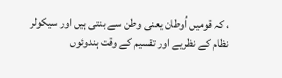، کہ قومیں اُوطان یعنی وطن سے بنتی ہیں اور سیکولر نظام کے نظریے اور تقسیم کے وقت ہندوئوں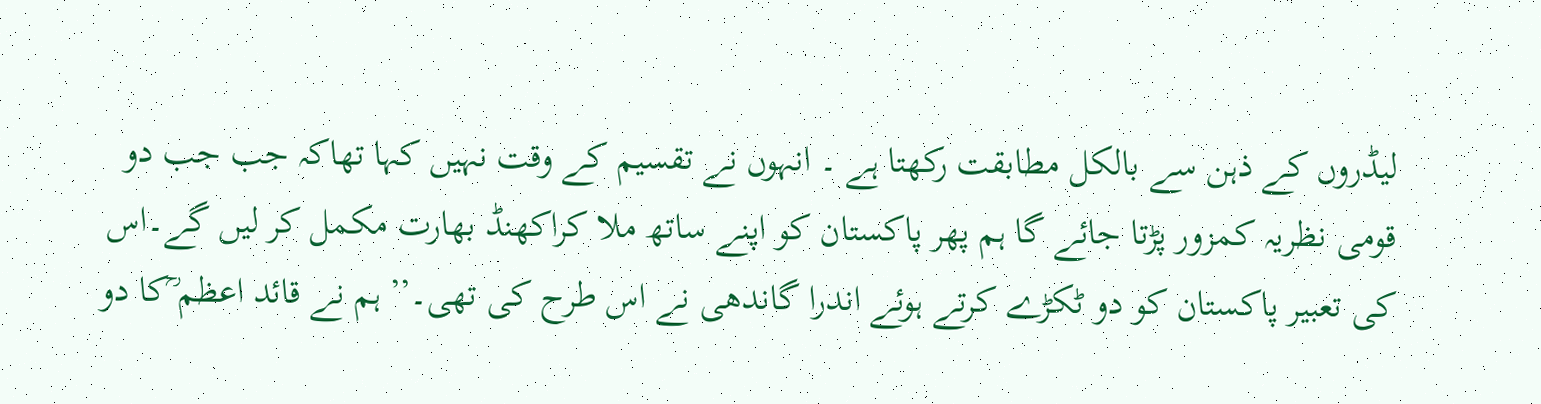لیڈروں کے ذہن سے بالکل مطابقت رکھتا ہے ۔ انہوں نے تقسیم کے وقت نہیں کہا تھاکہ جب جب دو قومی نظریہ کمزور پڑتا جائے گا ہم پھر پاکستان کو اپنے ساتھ ملا کراکھنڈ بھارت مکمل کر لیں گے۔اس کی تعبیر پاکستان کو دو ٹکڑے کرتے ہوئے اندرا گاندھی نے اس طرح کی تھی۔’’ ہم نے قائد اعظم ؒکا دو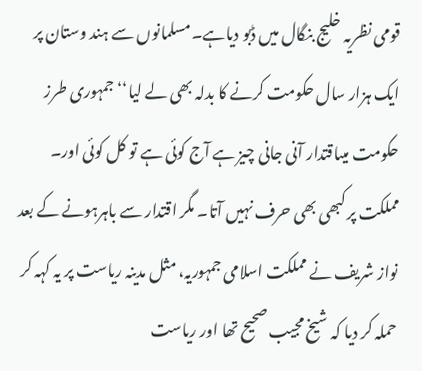قومی نظریہ خلیج بنگال میں ڈبو دیاہے۔مسلمانوں سے ہند وستان پر ایک ہزار سال حکومت کرنے کا بدلہ بھی لے لیا‘‘ جمہوری طرز حکومت میںاقتدار آنی جانی چیز ہے آج کوئی ہے تو کل کوئی اور۔ مملکت پر کبھی بھی حرف نہیں آتا۔ مگر اقتدار سے باہرہونے کے بعد نواز شریف نے مملکت اسلامی جمہوریہ، مثل مدینہ ریاست پر یہ کہہ کر حملہ کر دیا کہ شیخ مجیب صحیح تھا اور ریاست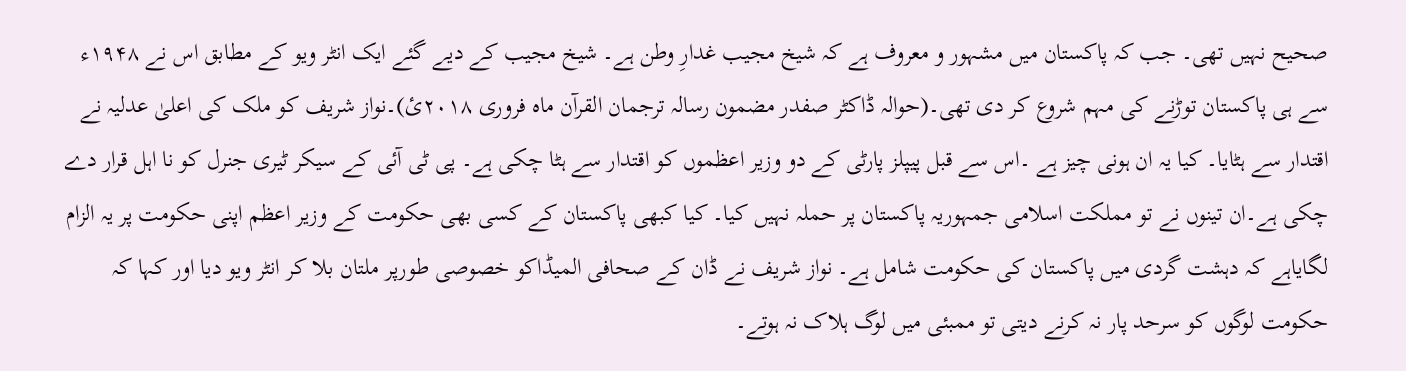صحیح نہیں تھی۔ جب کہ پاکستان میں مشہور و معروف ہے کہ شیخ مجیب غدارِ وطن ہے۔ شیخ مجیب کے دیے گئے ایک انٹر ویو کے مطابق اس نے ۱۹۴۸ء سے ہی پاکستان توڑنے کی مہم شروع کر دی تھی۔(حوالہ ڈاکٹر صفدر مضمون رسالہ ترجمان القرآن ماہ فروری ۲۰۱۸ئ)۔نواز شریف کو ملک کی اعلیٰ عدلیہ نے اقتدار سے ہٹایا۔ کیا یہ ان ہونی چیز ہے ۔اس سے قبل پیپلز پارٹی کے دو وزیر اعظموں کو اقتدار سے ہٹا چکی ہے۔ پی ٹی آئی کے سیکر ٹیری جنرل کو نا اہل قرار دے چکی ہے۔ان تینوں نے تو مملکت اسلامی جمہوریہ پاکستان پر حملہ نہیں کیا۔ کیا کبھی پاکستان کے کسی بھی حکومت کے وزیر اعظم اپنی حکومت پر یہ الزام لگایاہے کہ دہشت گردی میں پاکستان کی حکومت شامل ہے۔ نواز شریف نے ڈان کے صحافی المیڈاکو خصوصی طورپر ملتان بلا کر انٹر ویو دیا اور کہا کہ حکومت لوگوں کو سرحد پار نہ کرنے دیتی تو ممبئی میں لوگ ہلاک نہ ہوتے۔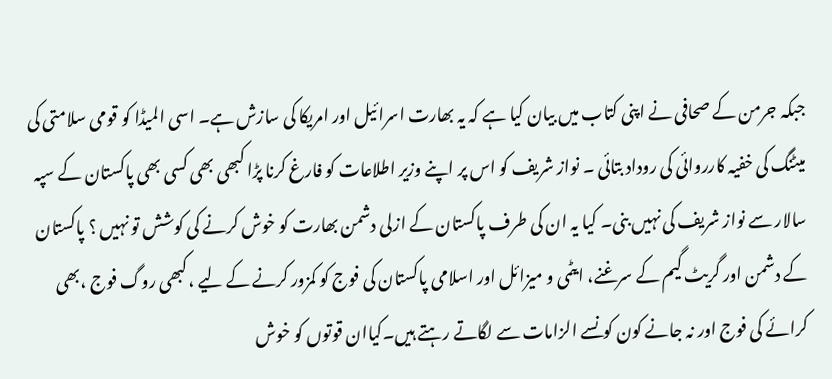جبکہ جرمن کے صحافی نے اپنی کتاب میں بیان کیا ہے کہ یہ بھارت اسرائیل اور امریکا کی سازش ہے۔ اسی المیڈا کو قومی سلامتی کی میٹنگ کی خفیہ کارروائی کی روداد بتائی ۔ نواز شریف کو اس پر اپنے وزیر اطلاعات کو فارغ کرنا پڑا کبھی بھی کسی بھی پاکستان کے سپہ سالار سے نواز شریف کی نہیں بنی۔ کیا یہ ان کی طرف پاکستان کے ازلی دشمن بھارت کو خوش کرنے کی کوشش تو نہیں ؟ پاکستان کے دشمن اور گریٹ گیم کے سرغنے، ایٹمی و میزائل اور اسلامی پاکستان کی فوج کو کمزور کرنے کے لیے ،کبھی روگ فوج ،بھی کرائے کی فوج اور نہ جانے کون کونسے الزامات سے لگاتے رہتے ہیں۔کیاان قوتوں کو خوش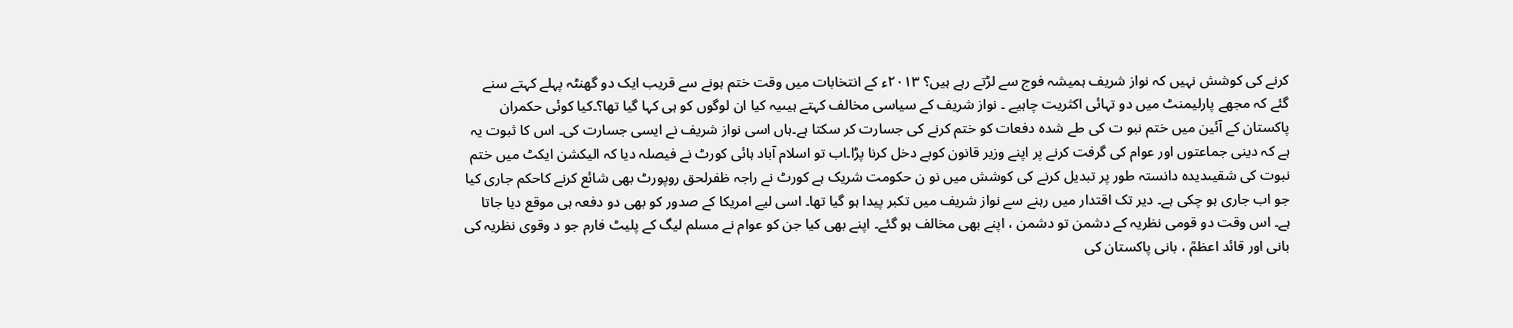کرنے کی کوشش نہیں کہ نواز شریف ہمیشہ فوج سے لڑتے رہے ہیں؟ ۲۰۱۳ء کے انتخابات میں وقت ختم ہونے سے قریب ایک دو گھنٹہ پہلے کہتے سنے گئے کہ مجھے پارلیمنٹ میں دو تہائی اکثریت چاہیے ۔ نواز شریف کے سیاسی مخالف کہتے ہیںیہ کیا ان لوگوں کو ہی کہا گیا تھا؟۔کیا کوئی حکمران پاکستان کے آئین میں ختم نبو ت کی طے شدہ دفعات کو ختم کرنے کی جسارت کر سکتا ہے۔ہاں اسی نواز شریف نے ایسی جسارت کی۔ اس کا ثبوت یہ ہے کہ دینی جماعتوں اور عوام کی گرفت کرنے پر اپنے وزیر قانون کوبے دخل کرنا پڑا۔اب تو اسلام آباد ہائی کورٹ نے فیصلہ دیا کہ الیکشن ایکٹ میں ختم نبوت کی شقیںدیدہ دانستہ طور پر تبدیل کرنے کی کوشش میں نو ن حکومت شریک ہے کورٹ نے راجہ ظفرلحق روپورٹ بھی شائع کرنے کاحکم جاری کیا جو اب جاری ہو چکی ہے۔ دیر تک اقتدار میں رہنے سے نواز شریف میں تکبر پیدا ہو گیا تھا۔ اسی لیے امریکا کے صدور کو بھی دو دفعہ ہی موقع دیا جاتا ہے۔ اس وقت دو قومی نظریہ کے دشمن تو دشمن ، اپنے بھی مخالف ہو گئے۔ اپنے بھی کیا جن کو عوام نے مسلم لیگ کے پلیٹ فارم جو د وقوی نظریہ کی بانی اور قائد اعظمؒ ، بانی پاکستان کی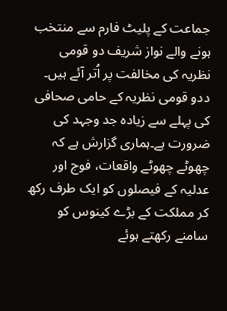جماعت کے پلیٹ فارم سے منتخب ہونے والے نواز شریف دو قومی نظریہ کی مخالفت پر اُتر آئے ہیں۔ ددو قومی نظریہ کے حامی صحافی کی پہلے سے زیادہ جد وجہد کی ضرورت ہے۔ہماری گزارش ہے کہ چھوٹے چھوٹے واقعات، فوج اور عدلیہ کے فیصلوں کو ایک طرف رکھ کر مملکت کے بڑے کینوس کو سامنے رکھتے ہوئے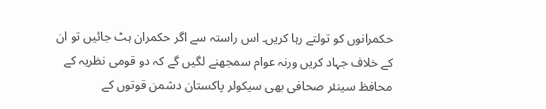حکمرانوں کو تولتے رہا کریں۔ اس راستہ سے اگر حکمران ہٹ جائیں تو ان کے خلاف جہاد کریں ورنہ عوام سمجھنے لگیں گے کہ دو قومی نظریہ کے محافظ سینئر صحافی بھی سیکولر پاکستان دشمن قوتوں کے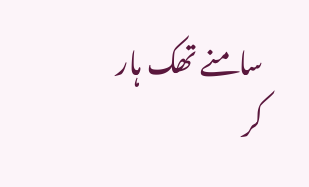سامنے تھک ہار کر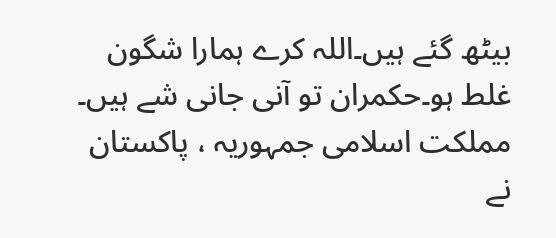بیٹھ گئے ہیں۔اللہ کرے ہمارا شگون غلط ہو۔حکمران تو آنی جانی شے ہیں۔ مملکت اسلامی جمہوریہ ، پاکستان نے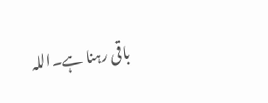باقی رہنا ہے۔اللہ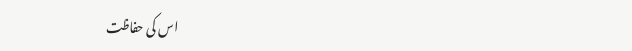اس کی حفاظت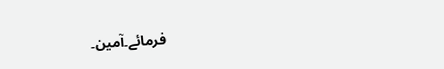فرمائے۔آمین۔